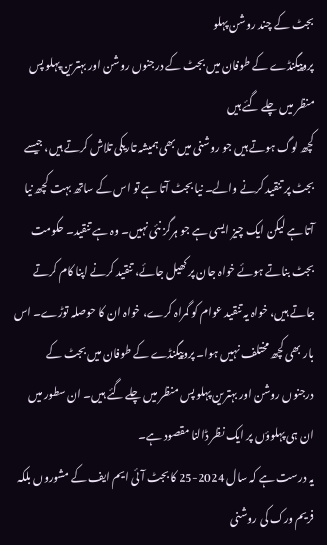بجٹ کے چند روشن پہلو
پروپیگنڈے کے طوفان میں بجٹ کے درجنوں روشن اور بہترین پہلو پس منظر میں چلے گئے ہیں
کچھ لوگ ہوتے ہیں جو روشنی میں بھی ہمیشہ تاریکی تلاش کرتے ہیں، جیسے بجٹ پر تنقید کرنے والے۔ نیا بجٹ آتا ہے تو اس کے ساتھ بہت کچھ نیا آتا ہے لیکن ایک چیز ایسی ہے جو ہرگز نئی نہیں۔ وہ ہے تنقید۔ حکومت بجٹ بناتے ہوئے خواہ جان پر کھیل جائے، تنقید کرنے اپنا کام کرتے جاتے ہیں، خواہ یہ تنقید عوام کو گمراہ کرے، خواہ ان کا حوصلہ توڑے۔ اس بار بھی کچھ مختلف نہیں ہوا۔ پروپیگنڈے کے طوفان میں بجٹ کے درجنوں روشن اور بہترین پہلو پس منظر میں چلے گئے ہیں۔ ان سطور میں ان ہی پہلوؤں پر ایک نظر ڈالنا مقصود ہے۔
یہ درست ہے کہ سال 2024-25 کا بجٹ آئی ایم ایف کے مشوروں بلکہ فریم ورک کی روشنی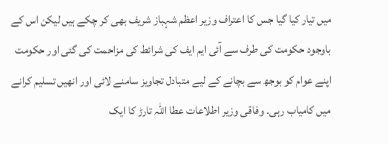میں تیار کیا گیا جس کا اعتراف وزیر اعظم شہباز شریف بھی کر چکے ہیں لیکن اس کے باوجود حکومت کی طرف سے آئی ایم ایف کی شرائط کی مزاحمت کی گئی اور حکومت اپنے عوام کو بوجھ سے بچانے کے لیے متبادل تجاویز سامنے لائی اور انھیں تسلیم کرانے میں کامیاب رہی۔ وفاقی وزیر اطلاعات عطا اللہ تارڑ کا ایک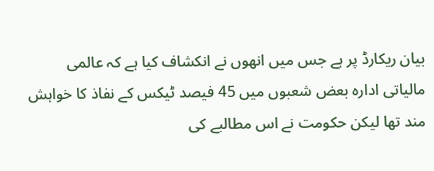بیان ریکارڈ پر ہے جس میں انھوں نے انکشاف کیا ہے کہ عالمی مالیاتی ادارہ بعض شعبوں میں 45 فیصد ٹیکس کے نفاذ کا خواہش مند تھا لیکن حکومت نے اس مطالبے کی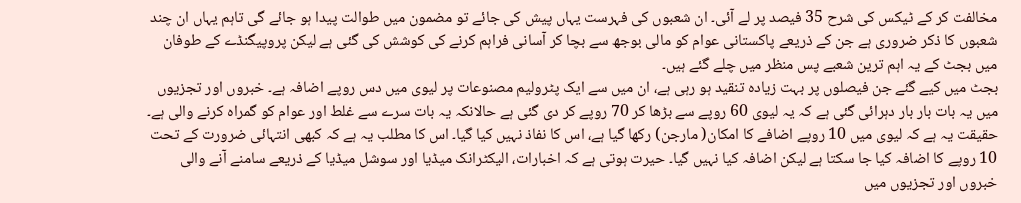مخالفت کر کے ٹیکس کی شرح 35 فیصد پر لے آئی۔ ان شعبوں کی فہرست یہاں پیش کی جائے تو مضمون میں طوالت پیدا ہو جائے گی تاہم یہاں ان چند شعبوں کا ذکر ضروری ہے جن کے ذریعے پاکستانی عوام کو مالی بوجھ سے بچا کر آسانی فراہم کرنے کی کوشش کی گئی ہے لیکن پروپیگنڈے کے طوفان میں بجٹ کے یہ اہم ترین شعبے پس منظر میں چلے گئے ہیں۔
بجٹ میں کیے گئے جن فیصلوں پر بہت زیادہ تنقید ہو رہی ہے، ان میں سے ایک پٹرولیم مصنوعات پر لیوی میں دس روپے اضافہ ہے۔ خبروں اور تجزیوں میں یہ بات بار بار دہرائی گئی ہے کہ یہ لیوی 60 روپے سے بڑھا کر 70 روپے کر دی گئی ہے حالانکہ یہ بات سرے سے غلط اور عوام کو گمراہ کرنے والی ہے۔ حقیقت یہ ہے کہ لیوی میں 10 روپے اضافے کا امکان( مارجن) رکھا گیا ہے، اس کا نفاذ نہیں کیا گیا۔ اس کا مطلب یہ ہے کہ کبھی انتہائی ضرورت کے تحت 10 روپے کا اضافہ کیا جا سکتا ہے لیکن اضافہ کیا نہیں گیا۔ حیرت ہوتی ہے کہ اخبارات، الیکٹرانک میڈیا اور سوشل میڈیا کے ذریعے سامنے آنے والی خبروں اور تجزیوں میں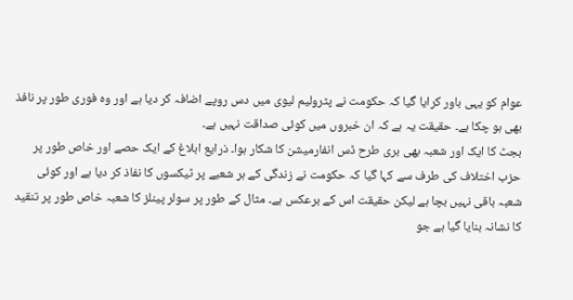عوام کو یہی باور کرایا گیا کہ حکومت نے پٹرولیم لیوی میں دس روپے اضافہ کر دیا ہے اور وہ فوری طور پر نافذ بھی ہو چکا ہے۔ حقیقت یہ ہے کہ ان خبروں میں کوئی صداقت نہیں ہے۔
بجٹ کا ایک اور شعبہ بھی بری طرح ڈس انفارمیشن کا شکار ہوا۔ ذرایع ابلاغ کے ایک حصے اور خاص طور پر حزب اختلاف کی طرف سے کہا گیا کہ حکومت نے زندگی کے ہر شعبے پر ٹیکسوں کا نفاذ کر دیا ہے اور کوئی شعبہ باقی نہیں بچا ہے لیکن حقیقت اس کے برعکس ہے۔ مثال کے طور پر سولر پینلز کا شعبہ خاص طور پر تنقید کا نشانہ بنایا گیا ہے جو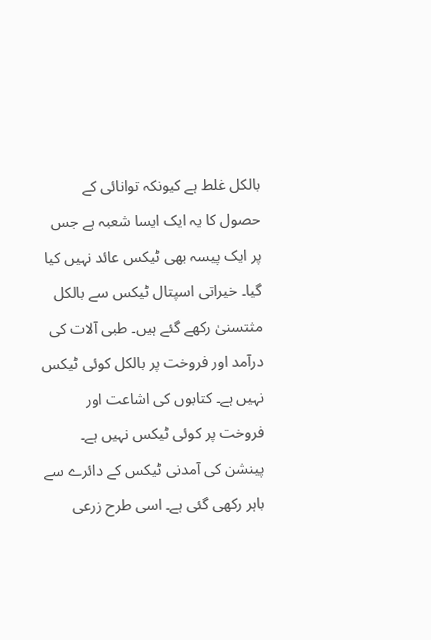بالکل غلط ہے کیونکہ توانائی کے حصول کا یہ ایک ایسا شعبہ ہے جس پر ایک پیسہ بھی ٹیکس عائد نہیں کیا گیا۔ خیراتی اسپتال ٹیکس سے بالکل مثتسنیٰ رکھے گئے ہیں۔ طبی آلات کی درآمد اور فروخت پر بالکل کوئی ٹیکس نہیں ہے۔ کتابوں کی اشاعت اور فروخت پر کوئی ٹیکس نہیں ہے۔ پینشن کی آمدنی ٹیکس کے دائرے سے باہر رکھی گئی ہے۔ اسی طرح زرعی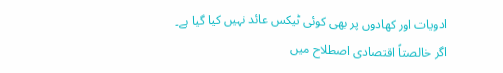ادویات اور کھادوں پر بھی کوئی ٹیکس عائد نہیں کیا گیا ہے۔
اگر خالصتاً اقتصادی اصطلاح میں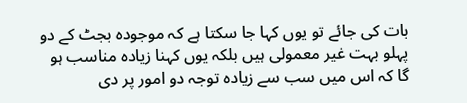بات کی جائے تو یوں کہا جا سکتا ہے کہ موجودہ بجٹ کے دو پہلو بہت غیر معمولی ہیں بلکہ یوں کہنا زیادہ مناسب ہو گا کہ اس میں سب سے زیادہ توجہ دو امور پر دی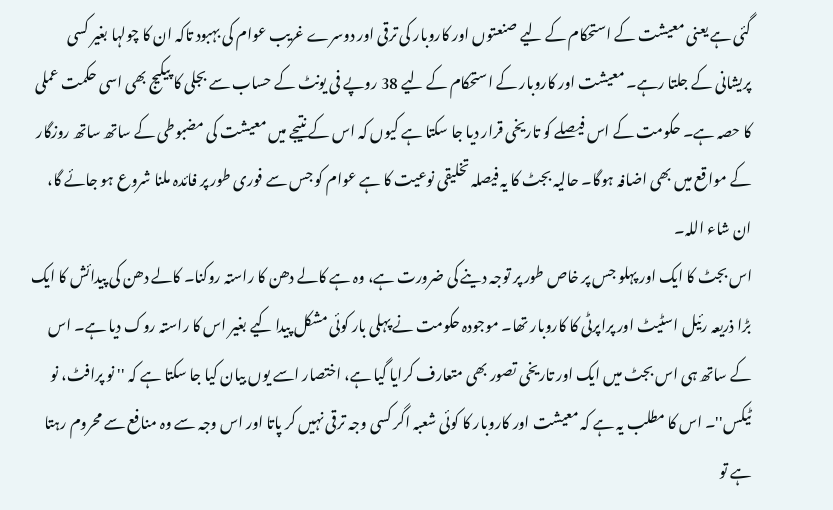گئی ہے یعنی معیشت کے استحکام کے لیے صنعتوں اور کاروبار کی ترقی اور دوسرے غریب عوام کی بہبود تاکہ ان کا چولہا بغیر کسی پریشانی کے جلتا رہے۔ معیشت اور کاروبار کے استحکام کے لیے 38 روپے فی یونٹ کے حساب سے بجلی کا پیکیج بھی اسی حکمت عملی کا حصہ ہے۔ حکومت کے اس فیصلے کو تاریخی قرار دیا جا سکتا ہے کیوں کہ اس کے نتیجے میں معیشت کی مضبوطی کے ساتھ ساتھ روزگار کے مواقع میں بھی اضافہ ہوگا۔ حالیہ بجٹ کا یہ فیصلہ تخلیقی نوعیت کا ہے عوام کو جس سے فوری طور پر فائدہ ملنا شروع ہو جائے گا، ان شاء اللہ۔
اس بجٹ کا ایک اور پہلو جس پر خاص طور پر توجہ دینے کی ضرورت ہے، وہ ہے کالے دھن کا راستہ روکنا۔ کالے دھن کی پیدائش کا ایک بڑا ذریعہ رئیل اسٹیٹ اور پراپرٹی کا کاروبار تھا۔ موجودہ حکومت نے پہلی بار کوئی مشکل پیدا کیے بغیر اس کا راستہ روک دیا ہے۔ اس کے ساتھ ہی اس بجٹ میں ایک اور تاریخی تصور بھی متعارف کرایا گیا ہے، اختصار اسے یوں بیان کیا جا سکتا ہے کہ '' نو پرافٹ، نو ٹیکس''۔ اس کا مطلب یہ ہے کہ معیشت اور کاروبار کا کوئی شعبہ اگر کسی وجہ ترقی نہیں کر پاتا اور اس وجہ سے وہ منافع سے محروم رہتا ہے تو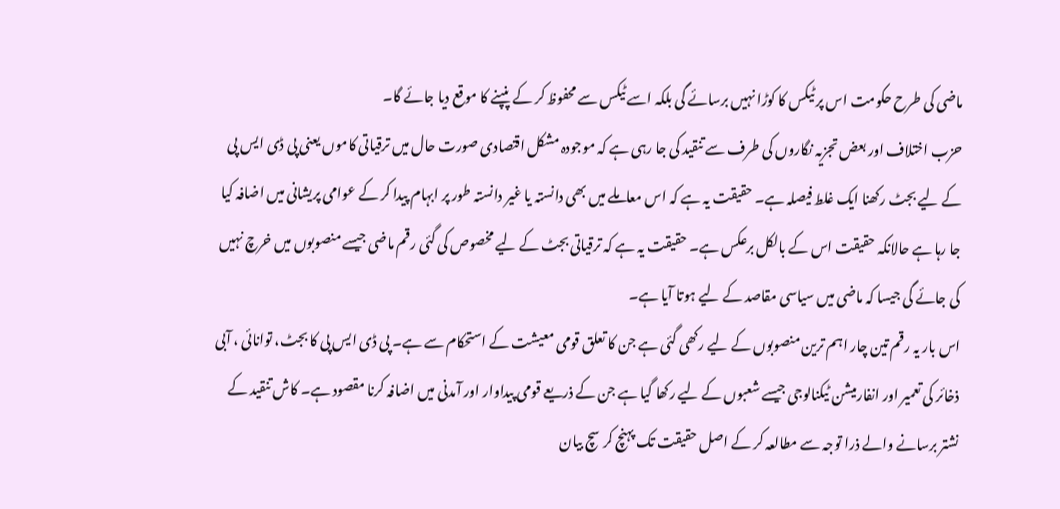ماضی کی طرح حکومت اس پر ٹیکس کا کوڑا نہیں برسائے گی بلکہ اسے ٹیکس سے محفوظ کر کے پنپنے کا موقع دیا جائے گا۔
حزب اختلاف اور بعض تجزیہ نگاروں کی طرف سے تنقید کی جا رہی ہے کہ موجودہ مشکل اقتصادی صورت حال میں ترقیاتی کاموں یعنی پی ڈی ایس پی کے لیے بجٹ رکھنا ایک غلط فیصلہ ہے۔ حقیقت یہ ہے کہ اس معاملے میں بھی دانستہ یا غیر دانستہ طور پر ابہام پیدا کر کے عوامی پریشانی میں اضافہ کیا جا رہا ہے حالانکہ حقیقت اس کے بالکل برعکس ہے۔ حقیقت یہ ہے کہ ترقیاتی بجٹ کے لیے مخصوص کی گئی رقم ماضی جیسے منصوبوں میں خرچ نہیں کی جائے گی جیسا کہ ماضی میں سیاسی مقاصد کے لیے ہوتا آیا ہے۔
اس بار یہ رقم تین چار اہم ترین منصوبوں کے لیے رکھی گئی ہے جن کا تعلق قومی معیشت کے استحکام سے ہے۔ پی ڈی ایس پی کا بجٹ، توانائی ، آبی ذخائر کی تعمیر اور انفارمیشن ٹیکنالوجی جیسے شعبوں کے لیے رکھا گیا ہے جن کے ذریعے قومی پیداوار اور آمدنی میں اضافہ کرنا مقصود ہے۔ کاش تنقید کے نشتر برسانے والے ذرا توجہ سے مطالعہ کر کے اصل حقیقت تک پہنچ کر سچ بیان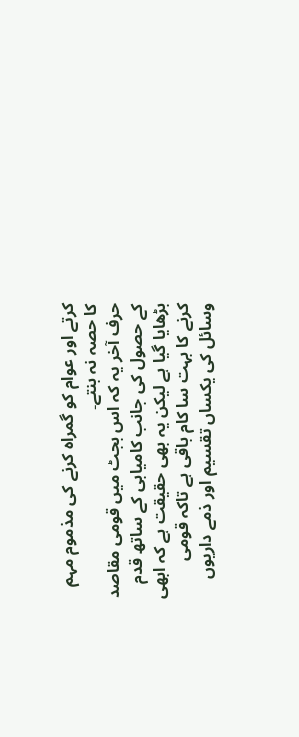کرتے اور عوام کو گمراہ کرنے کی مذموم مہم کا حصہ نہ بنتے۔
حرف آخر یہ کہ اس بجٹ میں قومی مقاصد کے حصول کی جانب کامیابی کے ساتھ قدم بڑھایا گیا ہے لیکن یہ بھی حقیقت ہے کہ ابھی کرنے کا بہت سا کام باقی ہے تاکہ قومی وسائل کی یکساں تقسیم اور ذمے داریوں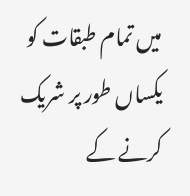میں تمام طبقات کو یکساں طور پر شریک کرنے کے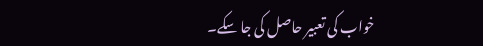خواب کی تعبیر حاصل کی جا سکے۔